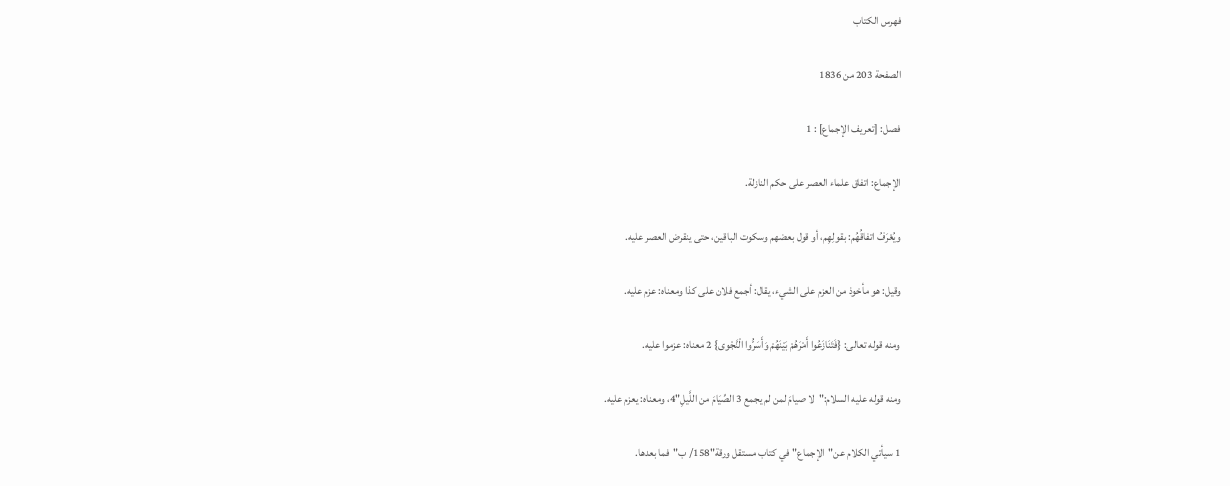فهرس الكتاب

الصفحة 203 من 1836

فصل: [تعريف الإجماع] : 1

الإجماع: اتفاق علماء العصر على حكم النازلة.

ويُعْرَفُ اتفاقُهُم: بقولِهِم، أو قول بعضهم وسكوت الباقين، حتى ينقرض العصر عليه.

وقيل: هو مأخوذ من العزم على الشيء، يقال: أجمع فلان على كذا ومعناه: عزم عليه.

ومنه قوله تعالى: {فَتَنَازَعُوا أَمْرَهُمْ بَيْنَهُمْ وَأَسَرُّوا الْنَّجْوى} 2 معناه: عزموا عليه.

ومنه قوله عليه السلام:"لا صيامَ لمن لم يجمع 3 الصِّيَامَ من اللَّيلِ"4، ومعناه: يعزم عليه.

1 سيأتي الكلام عن"الإجماع"في كتاب مستقل ورقة"158/ ب"فما بعدها.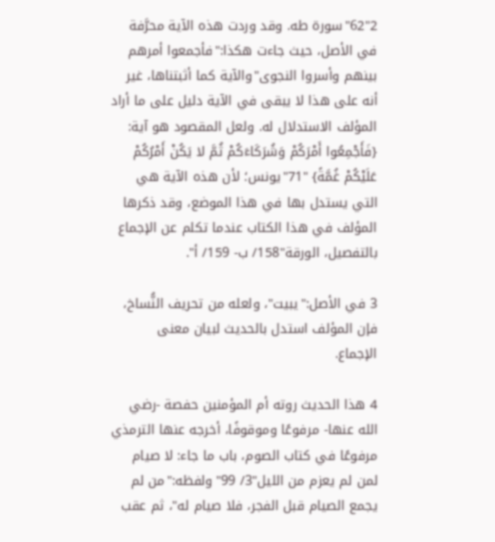2"62"سورة طه. وقد وردت هذه الآية محرَّفة في الأصل، حيث جاءت هكذا:"فأجمعوا أمرهم بينهم وأسروا النجوى"والآية كما أثبتناها، غير أنه على هذا لا يبقى في الآية دليل على ما أراد المؤلف الاستدلال له. ولعل المقصود هو آية: {فَأَجْمِعُوا أَمْرَكُمْ وَشُرَكَاءَكُمْ ثُمَّ لا يَكُنْ أَمْرُكُمْ عَلَيْكُمْ غُمَّةً} "71"يونس؛ لأن هذه الآية هي التي يستدل بها في هذا الموضع، وقد ذكرها المؤلف في هذا الكتاب عندما تكلم عن الإجماع بالتفصيل، الورقة"158/ ب- 159/ أ".

3 في الأصل:"يبيت"، ولعله من تحريف النُّساخ، فإن المؤلف استدل بالحديث لبيان معنى الإجماع.

4 هذا الحديث روته أم المؤمنين حفصة -رضي الله عنها- مرفوعًا وموقوفًا، أخرجه عنها الترمذي مرفوعًا في كتاب الصوم، باب ما جاء: لا صيام لمن لم يعزم من الليل"3/ 99"ولفظه:"من لم يجمع الصيام قبل الفجر، فلا صيام له"، ثم عقب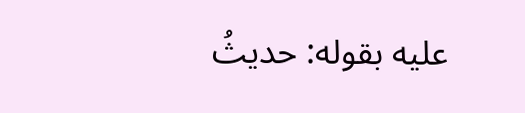عليه بقوله: حديثُ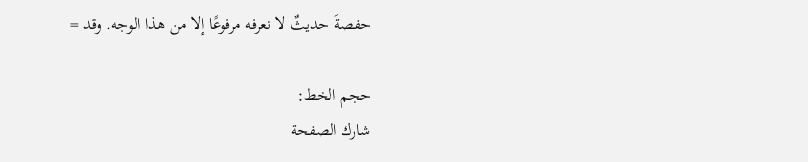حفصةَ حديثٌ لا نعرفه مرفوعًا إلا من هذا الوجه. وقد =

حجم الخط:
شارك الصفحة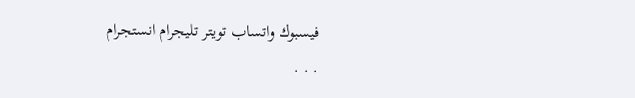فيسبوك واتساب تويتر تليجرام انستجرام
. . .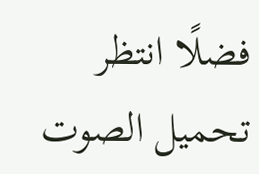فضلًا انتظر تحميل الصوت